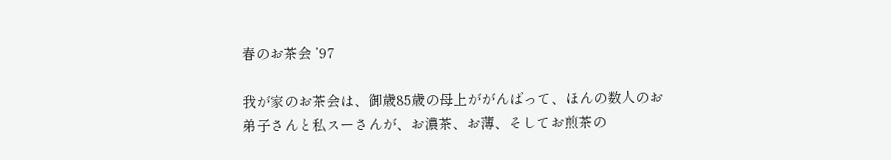春のお茶会 ’97

我が家のお茶会は、御歳85歳の母上ががんばって、ほんの数人のお弟子さんと私スーさんが、お濃茶、お薄、そしてお煎茶の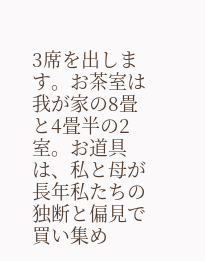3席を出します。お茶室は我が家の8畳と4畳半の2室。お道具は、私と母が長年私たちの独断と偏見で買い集め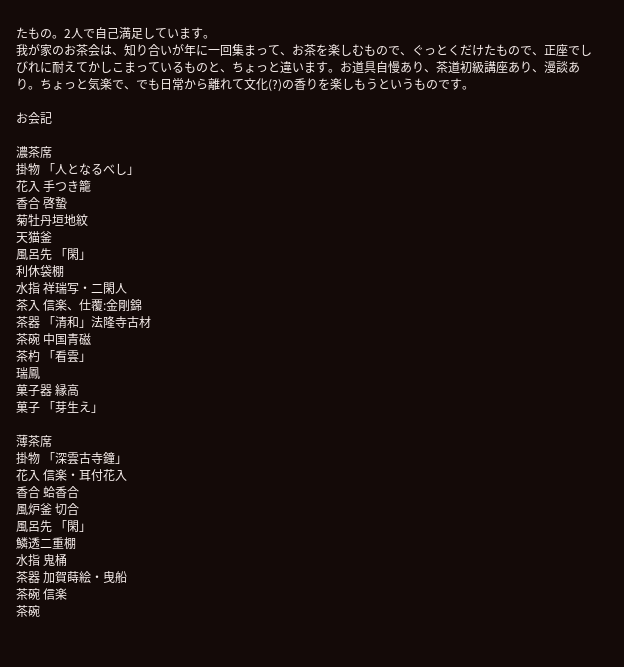たもの。2人で自己満足しています。
我が家のお茶会は、知り合いが年に一回集まって、お茶を楽しむもので、ぐっとくだけたもので、正座でしびれに耐えてかしこまっているものと、ちょっと違います。お道具自慢あり、茶道初級講座あり、漫談あり。ちょっと気楽で、でも日常から離れて文化(?)の香りを楽しもうというものです。

お会記

濃茶席
掛物 「人となるべし」
花入 手つき籠
香合 啓蟄
菊牡丹垣地紋
天猫釜
風呂先 「閑」
利休袋棚
水指 祥瑞写・二閑人
茶入 信楽、仕覆:金剛錦
茶器 「清和」法隆寺古材
茶碗 中国青磁
茶杓 「看雲」
瑞鳳
菓子器 縁高
菓子 「芽生え」

薄茶席
掛物 「深雲古寺鐘」
花入 信楽・耳付花入
香合 蛤香合
風炉釜 切合
風呂先 「閑」
鱗透二重棚
水指 鬼桶
茶器 加賀蒔絵・曳船
茶碗 信楽
茶碗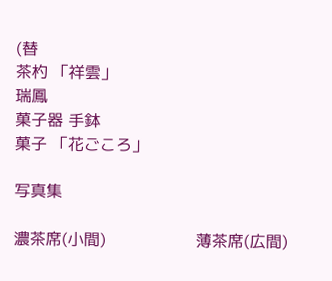(替
茶杓 「祥雲」
瑞鳳
菓子器 手鉢
菓子 「花ごころ」

写真集

濃茶席(小間)                  薄茶席(広間)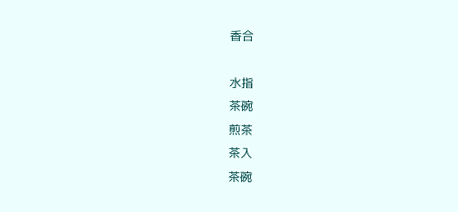香合

水指
茶碗
煎茶
茶入
茶碗